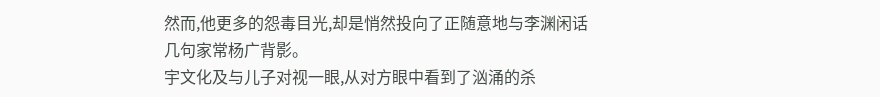然而,他更多的怨毒目光,却是悄然投向了正随意地与李渊闲话几句家常杨广背影。
宇文化及与儿子对视一眼,从对方眼中看到了汹涌的杀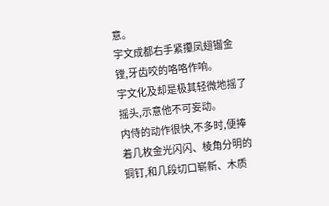意。
宇文成都右手紧攥凤翅镏金镗,牙齿咬的咯咯作响。
宇文化及却是极其轻微地摇了摇头,示意他不可妄动。
内侍的动作很快,不多时,便捧着几枚金光闪闪、棱角分明的铜钉,和几段切口崭新、木质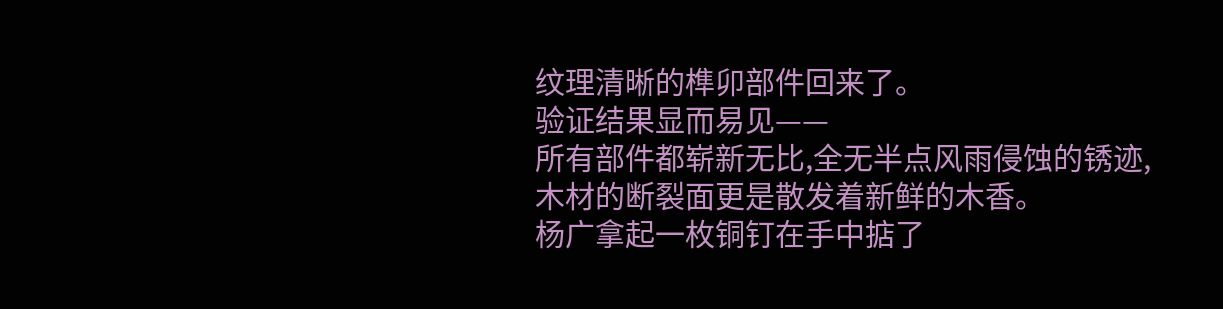纹理清晰的榫卯部件回来了。
验证结果显而易见——
所有部件都崭新无比,全无半点风雨侵蚀的锈迹,木材的断裂面更是散发着新鲜的木香。
杨广拿起一枚铜钉在手中掂了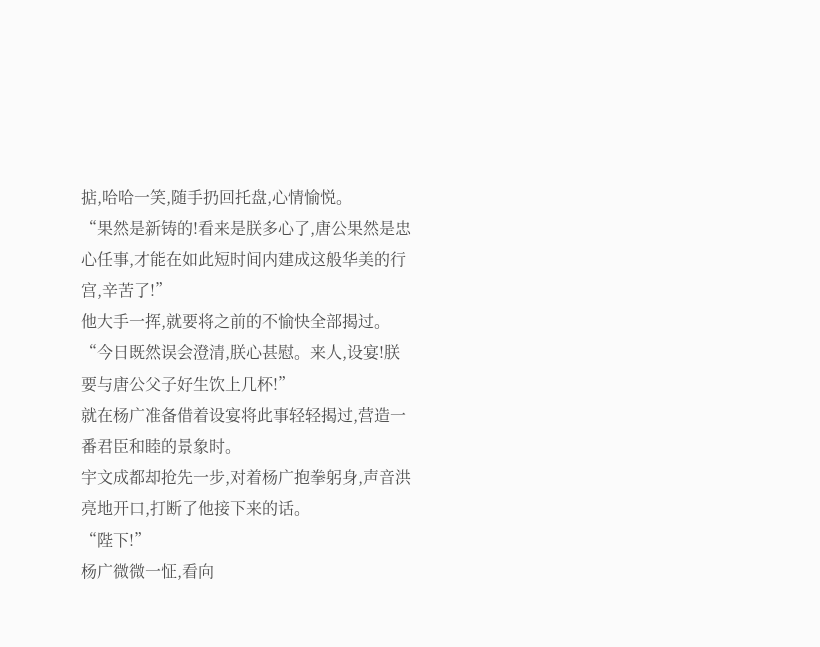掂,哈哈一笑,随手扔回托盘,心情愉悦。
“果然是新铸的!看来是朕多心了,唐公果然是忠心任事,才能在如此短时间内建成这般华美的行宫,辛苦了!”
他大手一挥,就要将之前的不愉快全部揭过。
“今日既然误会澄清,朕心甚慰。来人,设宴!朕要与唐公父子好生饮上几杯!”
就在杨广准备借着设宴将此事轻轻揭过,营造一番君臣和睦的景象时。
宇文成都却抢先一步,对着杨广抱拳躬身,声音洪亮地开口,打断了他接下来的话。
“陛下!”
杨广微微一怔,看向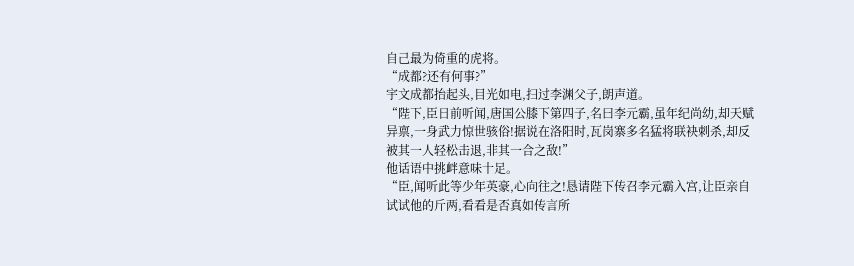自己最为倚重的虎将。
“成都?还有何事?”
宇文成都抬起头,目光如电,扫过李渊父子,朗声道。
“陛下,臣日前听闻,唐国公膝下第四子,名曰李元霸,虽年纪尚幼,却天赋异禀,一身武力惊世骇俗!据说在洛阳时,瓦岗寨多名猛将联袂刺杀,却反被其一人轻松击退,非其一合之敌!”
他话语中挑衅意味十足。
“臣,闻听此等少年英豪,心向往之!恳请陛下传召李元霸入宫,让臣亲自试试他的斤两,看看是否真如传言所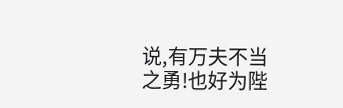说,有万夫不当之勇!也好为陛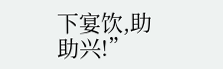下宴饮,助助兴!”